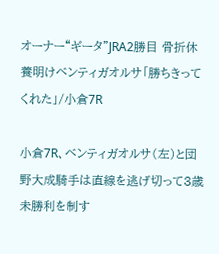オーナー“ギータ”JRA2勝目 骨折休養明けベンティガオルサ「勝ちきってくれた」/小倉7R

小倉7R、ベンティガオルサ(左)と団野大成騎手は直線を逃げ切って3歳未勝利を制す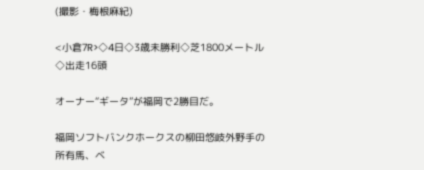(撮影・梅根麻紀)

<小倉7R>◇4日◇3歳未勝利◇芝1800メートル◇出走16頭

オーナー“ギータ”が福岡で2勝目だ。

福岡ソフトバンクホークスの柳田悠岐外野手の所有馬、ベ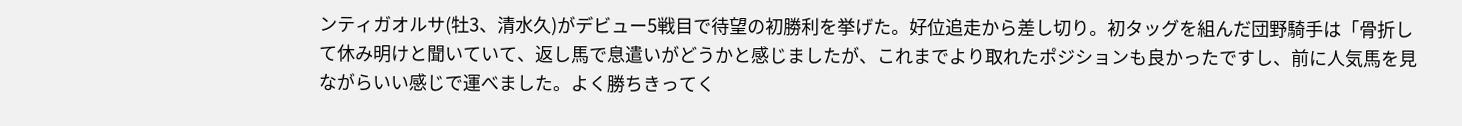ンティガオルサ(牡3、清水久)がデビュー5戦目で待望の初勝利を挙げた。好位追走から差し切り。初タッグを組んだ団野騎手は「骨折して休み明けと聞いていて、返し馬で息遣いがどうかと感じましたが、これまでより取れたポジションも良かったですし、前に人気馬を見ながらいい感じで運べました。よく勝ちきってく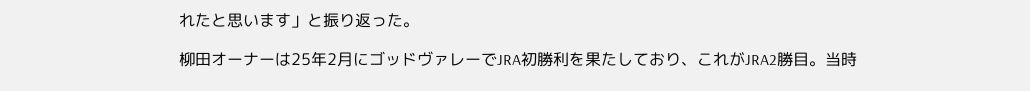れたと思います」と振り返った。

柳田オーナーは25年2月にゴッドヴァレーでJRA初勝利を果たしており、これがJRA2勝目。当時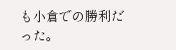も小倉での勝利だった。